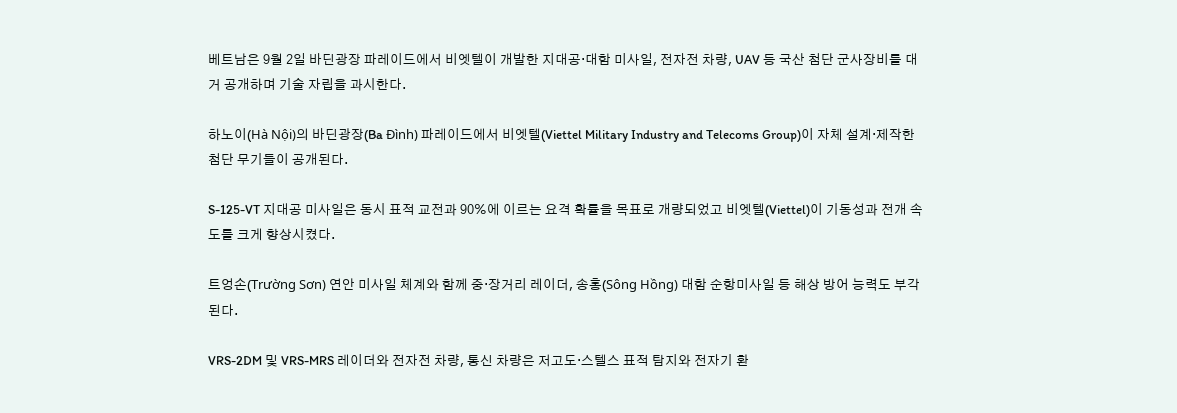베트남은 9월 2일 바딘광장 파레이드에서 비엣텔이 개발한 지대공·대함 미사일, 전자전 차량, UAV 등 국산 첨단 군사장비를 대거 공개하며 기술 자립을 과시한다.

하노이(Hà Nội)의 바딘광장(Ba Đình) 파레이드에서 비엣텔(Viettel Military Industry and Telecoms Group)이 자체 설계·제작한 첨단 무기들이 공개된다.

S-125-VT 지대공 미사일은 동시 표적 교전과 90%에 이르는 요격 확률을 목표로 개량되었고 비엣텔(Viettel)이 기동성과 전개 속도를 크게 향상시켰다.

트엉손(Trường Sơn) 연안 미사일 체계와 함께 중·장거리 레이더, 송홍(Sông Hồng) 대함 순항미사일 등 해상 방어 능력도 부각된다.

VRS-2DM 및 VRS-MRS 레이더와 전자전 차량, 통신 차량은 저고도·스텔스 표적 탐지와 전자기 환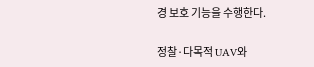경 보호 기능을 수행한다.

정찰·다목적 UAV와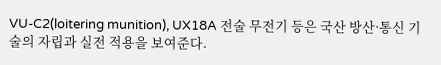VU-C2(loitering munition), UX18A 전술 무전기 등은 국산 방산·통신 기술의 자립과 실전 적용을 보여준다.